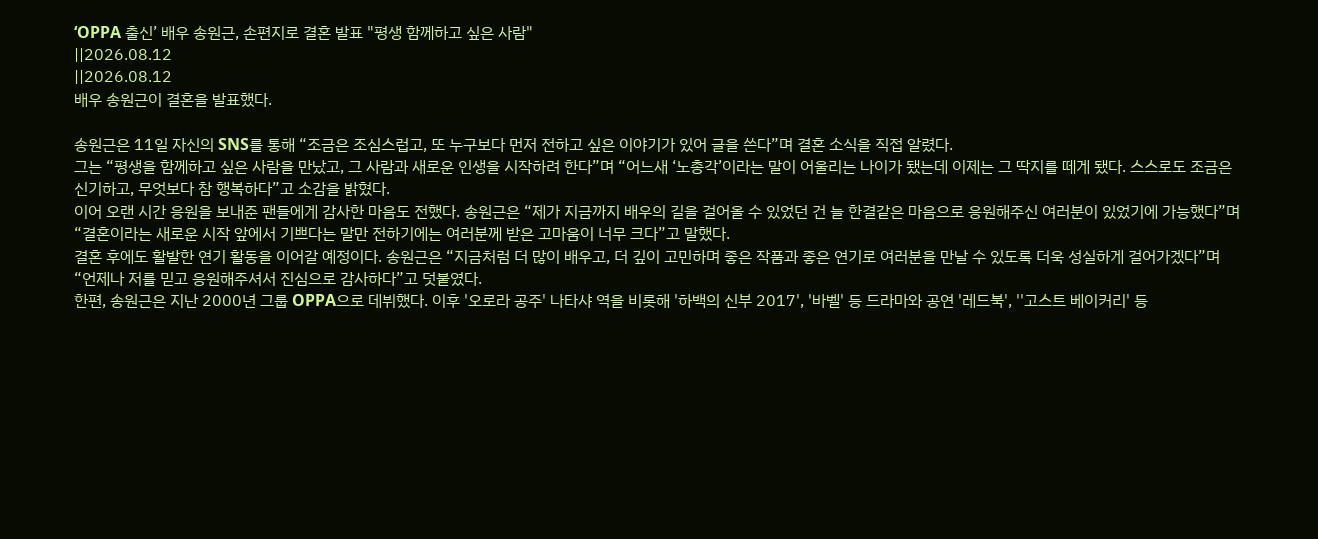‘OPPA 출신’ 배우 송원근, 손편지로 결혼 발표 "평생 함께하고 싶은 사람"
||2026.08.12
||2026.08.12
배우 송원근이 결혼을 발표했다.

송원근은 11일 자신의 SNS를 통해 “조금은 조심스럽고, 또 누구보다 먼저 전하고 싶은 이야기가 있어 글을 쓴다”며 결혼 소식을 직접 알렸다.
그는 “평생을 함께하고 싶은 사람을 만났고, 그 사람과 새로운 인생을 시작하려 한다”며 “어느새 ‘노총각’이라는 말이 어울리는 나이가 됐는데 이제는 그 딱지를 떼게 됐다. 스스로도 조금은 신기하고, 무엇보다 참 행복하다”고 소감을 밝혔다.
이어 오랜 시간 응원을 보내준 팬들에게 감사한 마음도 전했다. 송원근은 “제가 지금까지 배우의 길을 걸어올 수 있었던 건 늘 한결같은 마음으로 응원해주신 여러분이 있었기에 가능했다”며 “결혼이라는 새로운 시작 앞에서 기쁘다는 말만 전하기에는 여러분께 받은 고마움이 너무 크다”고 말했다.
결혼 후에도 활발한 연기 활동을 이어갈 예정이다. 송원근은 “지금처럼 더 많이 배우고, 더 깊이 고민하며 좋은 작품과 좋은 연기로 여러분을 만날 수 있도록 더욱 성실하게 걸어가겠다”며 “언제나 저를 믿고 응원해주셔서 진심으로 감사하다”고 덧붙였다.
한편, 송원근은 지난 2000년 그룹 OPPA으로 데뷔했다. 이후 '오로라 공주' 나타샤 역을 비롯해 '하백의 신부 2017', '바벨' 등 드라마와 공연 '레드북', ''고스트 베이커리' 등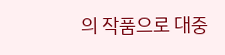의 작품으로 대중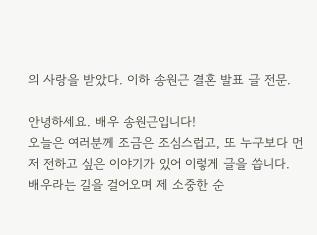의 사랑을 받았다. 이하 송원근 결혼 발표 글 전문.

안녕하세요. 배우 송원근입니다!
오늘은 여러분께 조금은 조심스럽고, 또 누구보다 먼저 전하고 싶은 이야기가 있어 이렇게 글을 씁니다.
배우라는 길을 걸어오며 제 소중한 순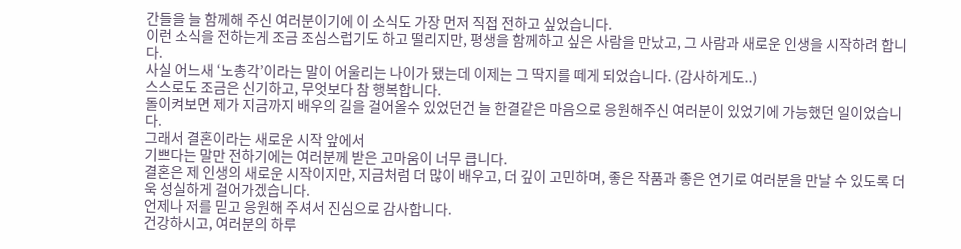간들을 늘 함께해 주신 여러분이기에 이 소식도 가장 먼저 직접 전하고 싶었습니다.
이런 소식을 전하는게 조금 조심스럽기도 하고 떨리지만, 평생을 함께하고 싶은 사람을 만났고, 그 사람과 새로운 인생을 시작하려 합니다.
사실 어느새 ‘노총각’이라는 말이 어울리는 나이가 됐는데 이제는 그 딱지를 떼게 되었습니다. (감사하게도..)
스스로도 조금은 신기하고, 무엇보다 참 행복합니다.
돌이켜보면 제가 지금까지 배우의 길을 걸어올수 있었던건 늘 한결같은 마음으로 응원해주신 여러분이 있었기에 가능했던 일이었습니다.
그래서 결혼이라는 새로운 시작 앞에서
기쁘다는 말만 전하기에는 여러분께 받은 고마움이 너무 큽니다.
결혼은 제 인생의 새로운 시작이지만, 지금처럼 더 많이 배우고, 더 깊이 고민하며, 좋은 작품과 좋은 연기로 여러분을 만날 수 있도록 더욱 성실하게 걸어가겠습니다.
언제나 저를 믿고 응원해 주셔서 진심으로 감사합니다.
건강하시고, 여러분의 하루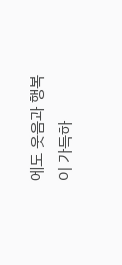에도 웃음과 행복이 가득하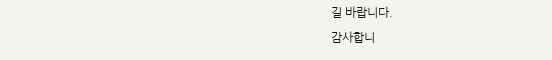길 바랍니다.
감사합니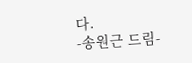다.
-송원근 드림-